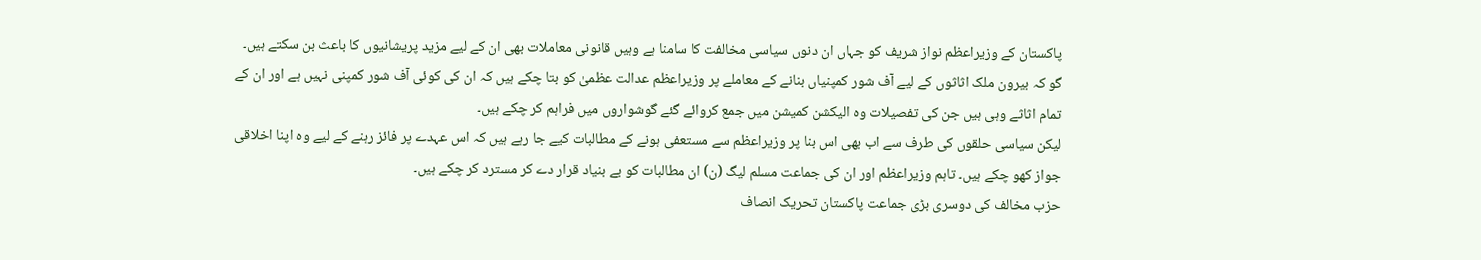پاکستان کے وزیراعظم نواز شریف کو جہاں ان دنوں سیاسی مخالفت کا سامنا ہے وہیں قانونی معاملات بھی ان کے لیے مزید پریشانیوں کا باعث بن سکتے ہیں۔
گو کہ بیرون ملک اثاثوں کے لیے آف شور کمپنیاں بنانے کے معاملے پر وزیراعظم عدالت عظمیٰ کو بتا چکے ہیں کہ ان کی کوئی آف شور کمپنی نہیں ہے اور ان کے تمام اثاثے وہی ہیں جن کی تفصیلات وہ الیکشن کمیشن میں جمع کروائے گئے گوشواروں میں فراہم کر چکے ہیں۔
لیکن سیاسی حلقوں کی طرف سے اب بھی اس بنا پر وزیراعظم سے مستعفی ہونے کے مطالبات کیے جا رہے ہیں کہ اس عہدے پر فائز رہنے کے لیے وہ اپنا اخلاقی جواز کھو چکے ہیں۔ تاہم وزیراعظم اور ان کی جماعت مسلم لیگ (ن) ان مطالبات کو بے بنیاد قرار دے کر مسترد کر چکے ہیں۔
حزب مخالف کی دوسری بڑی جماعت پاکستان تحریک انصاف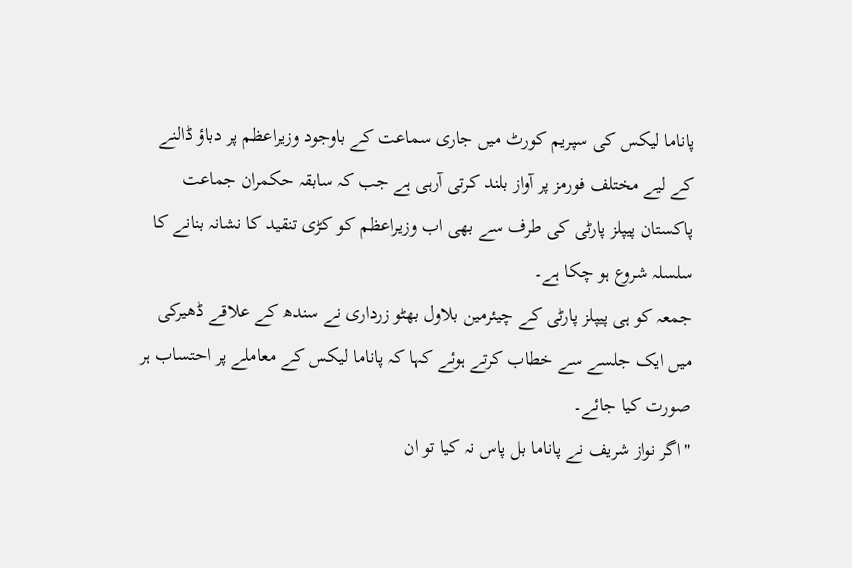پاناما لیکس کی سپریم کورٹ میں جاری سماعت کے باوجود وزیراعظم پر دباؤ ڈالنے کے لیے مختلف فورمز پر آواز بلند کرتی آرہی ہے جب کہ سابقہ حکمران جماعت پاکستان پیپلز پارٹی کی طرف سے بھی اب وزیراعظم کو کڑی تنقید کا نشانہ بنانے کا سلسلہ شروع ہو چکا ہے۔
جمعہ کو ہی پیپلز پارٹی کے چیئرمین بلاول بھٹو زرداری نے سندھ کے علاقے ڈھیرکی میں ایک جلسے سے خطاب کرتے ہوئے کہا کہ پاناما لیکس کے معاملے پر احتساب ہر صورت کیا جائے۔
"اگر نواز شریف نے پاناما بل پاس نہ کیا تو ان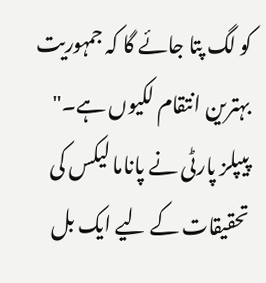کو لگ پتا جائے گا کہ جمہوریت بہترین انتقام لکیوں ہے۔"
پیپلز پارٹی نے پاناما لیکس کی تحقیقات کے لیے ایک بل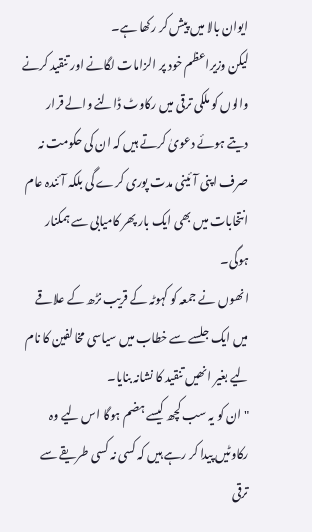ایوان بالا میں پیش کر رکھا ہے۔
لیکن وزیراعظم خود پر الزامات لگانے اور تنقید کرنے والوں کو ملکی ترقی میں رکاوٹ ڈالنے والے قرار دیتے ہوئے دعویٰ کرتے ہیں کہ ان کی حکومت نہ صرف اپنی آئینی مدت پوری کرے گی بلکہ آئندہ عام انتخابات میں بھی ایک بار پھر کامیابی سے ہمکنار ہوگی۔
انھوں نے جمعہ کو کہوٹہ کے قریب نڑھ کے علاقے میں ایک جلسے سے خطاب میں سیاسی مخالفین کا نام لیے بغیر انھیں تنقید کا نشانہ بنایا۔
"ان کو یہ سب کچھ کیسے ہضم ہوگا اس لیے وہ رکاوٹیں پیدا کر رہے ہیں کہ کسی نہ کسی طریقے سے ترقی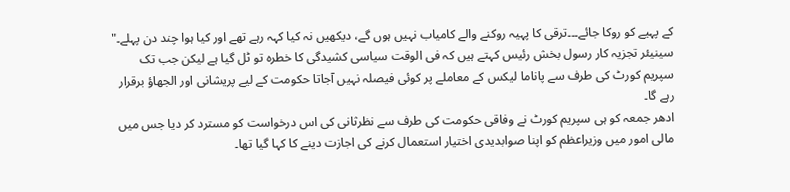کے پہیے کو روکا جائے۔۔۔ترقی کا پہیہ روکنے والے کامیاب نہیں ہوں گے، دیکھیں نہ کیا کہہ رہے تھے اور کیا ہوا چند دن پہلے۔"
سینیئر تجزیہ کار رسول بخش رئیس کہتے ہیں کہ فی الوقت سیاسی کشیدگی کا خطرہ تو ٹل گیا ہے لیکن جب تک سپریم کورٹ کی طرف سے پاناما لیکس کے معاملے پر کوئی فیصلہ نہیں آجاتا حکومت کے لیے پریشانی اور الجھاؤ برقرار رہے گا۔
ادھر جمعہ کو ہی سپریم کورٹ نے وفاقی حکومت کی طرف سے نظرثانی کی اس درخواست کو مسترد کر دیا جس میں مالی امور میں وزیراعظم کو اپنا صوابدیدی اختیار استعمال کرنے کی اجازت دینے کا کہا گیا تھا۔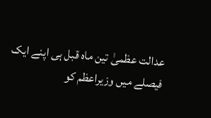عدالت عظمیٰ تین ماہ قبل ہی اپنے ایک فیصلے میں وزیراعظم کو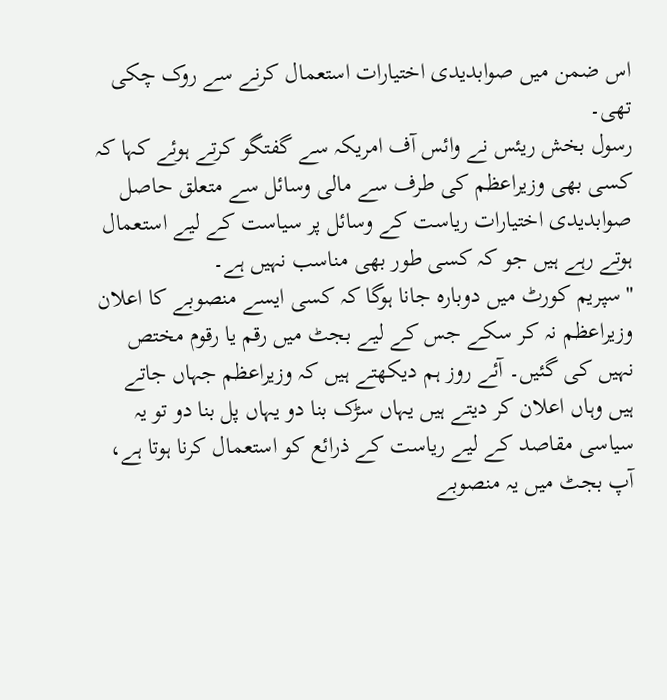اس ضمن میں صوابدیدی اختیارات استعمال کرنے سے روک چکی تھی۔
رسول بخش ریئس نے وائس آف امریکہ سے گفتگو کرتے ہوئے کہا کہ کسی بھی وزیراعظم کی طرف سے مالی وسائل سے متعلق حاصل صوابدیدی اختیارات ریاست کے وسائل پر سیاست کے لیے استعمال ہوتے رہے ہیں جو کہ کسی طور بھی مناسب نہیں ہے۔
"سپریم کورٹ میں دوبارہ جانا ہوگا کہ کسی ایسے منصوبے کا اعلان وزیراعظم نہ کر سکے جس کے لیے بجٹ میں رقم یا رقوم مختص نہیں کی گئیں۔ آئے روز ہم دیکھتے ہیں کہ وزیراعظم جہاں جاتے ہیں وہاں اعلان کر دیتے ہیں یہاں سڑک بنا دو یہاں پل بنا دو تو یہ سیاسی مقاصد کے لیے ریاست کے ذرائع کو استعمال کرنا ہوتا ہے، آپ بجٹ میں یہ منصوبے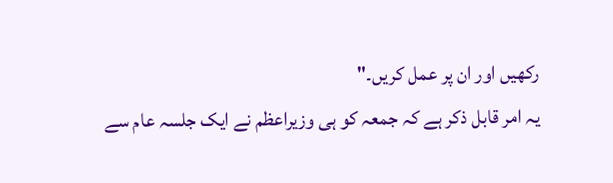رکھیں اور ان پر عمل کریں۔"
یہ امر قابل ذکر ہے کہ جمعہ کو ہی وزیراعظم نے ایک جلسہ عام سے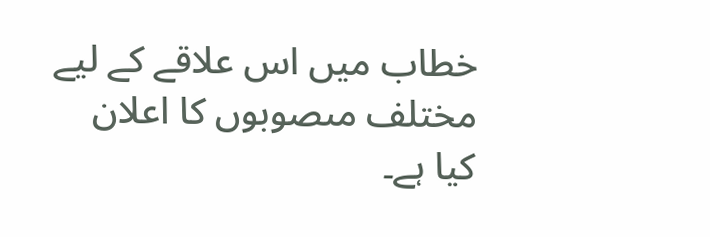خطاب میں اس علاقے کے لیے مختلف مںصوبوں کا اعلان کیا ہے۔